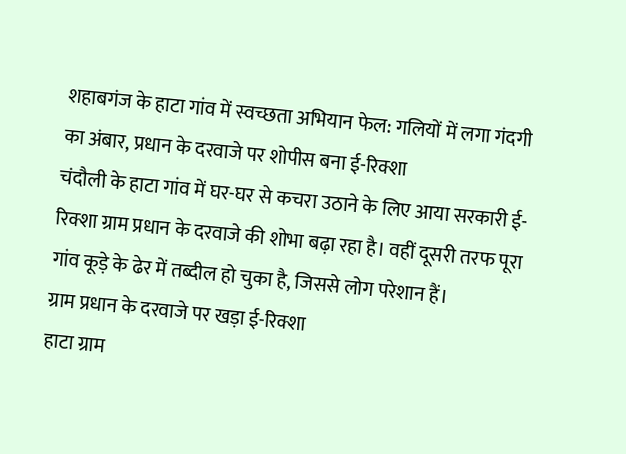शहाबगंज के हाटा गांव में स्वच्छता अभियान फेल: गलियों में लगा गंदगी का अंबार, प्रधान के दरवाजे पर शोपीस बना ई-रिक्शा
चंदौली के हाटा गांव में घर-घर से कचरा उठाने के लिए आया सरकारी ई-रिक्शा ग्राम प्रधान के दरवाजे की शोभा बढ़ा रहा है। वहीं दूसरी तरफ पूरा गांव कूड़े के ढेर में तब्दील हो चुका है, जिससे लोग परेशान हैं।
ग्राम प्रधान के दरवाजे पर खड़ा ई-रिक्शा
हाटा ग्राम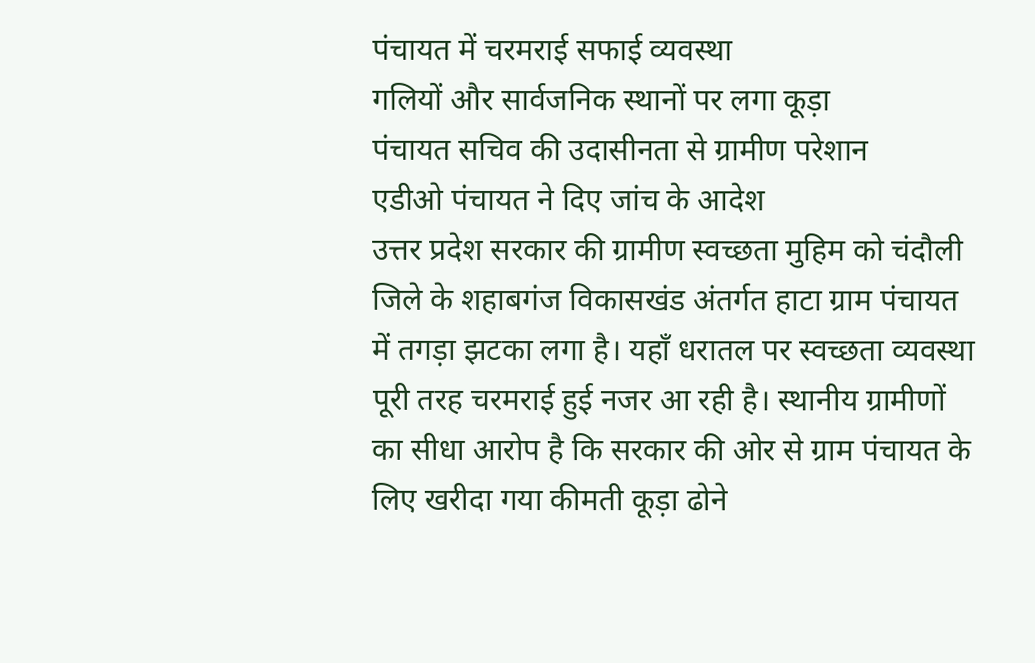पंचायत में चरमराई सफाई व्यवस्था
गलियों और सार्वजनिक स्थानों पर लगा कूड़ा
पंचायत सचिव की उदासीनता से ग्रामीण परेशान
एडीओ पंचायत ने दिए जांच के आदेश
उत्तर प्रदेश सरकार की ग्रामीण स्वच्छता मुहिम को चंदौली जिले के शहाबगंज विकासखंड अंतर्गत हाटा ग्राम पंचायत में तगड़ा झटका लगा है। यहाँ धरातल पर स्वच्छता व्यवस्था पूरी तरह चरमराई हुई नजर आ रही है। स्थानीय ग्रामीणों का सीधा आरोप है कि सरकार की ओर से ग्राम पंचायत के लिए खरीदा गया कीमती कूड़ा ढोने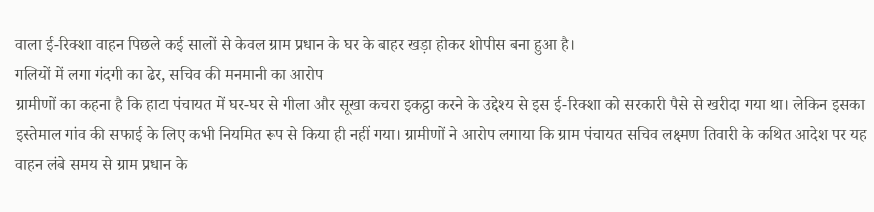वाला ई-रिक्शा वाहन पिछले कई सालों से केवल ग्राम प्रधान के घर के बाहर खड़ा होकर शोपीस बना हुआ है।
गलियों में लगा गंदगी का ढेर, सचिव की मनमानी का आरोप
ग्रामीणों का कहना है कि हाटा पंचायत में घर-घर से गीला और सूखा कचरा इकट्ठा करने के उद्देश्य से इस ई-रिक्शा को सरकारी पैसे से खरीदा गया था। लेकिन इसका इस्तेमाल गांव की सफाई के लिए कभी नियमित रूप से किया ही नहीं गया। ग्रामीणों ने आरोप लगाया कि ग्राम पंचायत सचिव लक्ष्मण तिवारी के कथित आदेश पर यह वाहन लंबे समय से ग्राम प्रधान के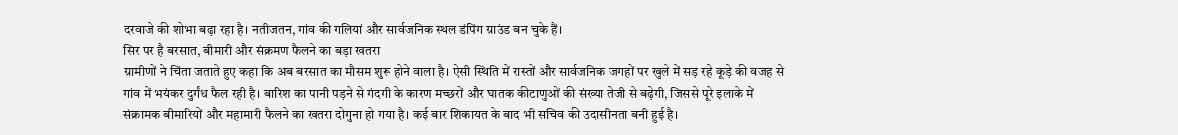दरवाजे की शोभा बढ़ा रहा है। नतीजतन, गांव की गलियां और सार्वजनिक स्थल डंपिंग ग्राउंड बन चुके हैं।
सिर पर है बरसात, बीमारी और संक्रमण फैलने का बड़ा खतरा
ग्रामीणों ने चिंता जताते हुए कहा कि अब बरसात का मौसम शुरू होने वाला है। ऐसी स्थिति में रास्तों और सार्वजनिक जगहों पर खुले में सड़ रहे कूड़े की वजह से गांव में भयंकर दुर्गंध फैल रही है। बारिश का पानी पड़ने से गंदगी के कारण मच्छरों और घातक कीटाणुओं की संख्या तेजी से बढ़ेगी, जिससे पूरे इलाके में संक्रामक बीमारियों और महामारी फैलने का खतरा दोगुना हो गया है। कई बार शिकायत के बाद भी सचिव की उदासीनता बनी हुई है।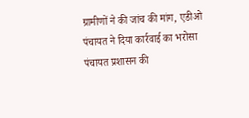ग्रामीणों ने की जांच की मांग, एडीओ पंचायत ने दिया कार्रवाई का भरोसा
पंचायत प्रशासन की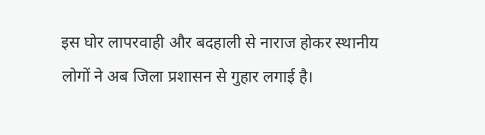इस घोर लापरवाही और बदहाली से नाराज होकर स्थानीय लोगों ने अब जिला प्रशासन से गुहार लगाई है।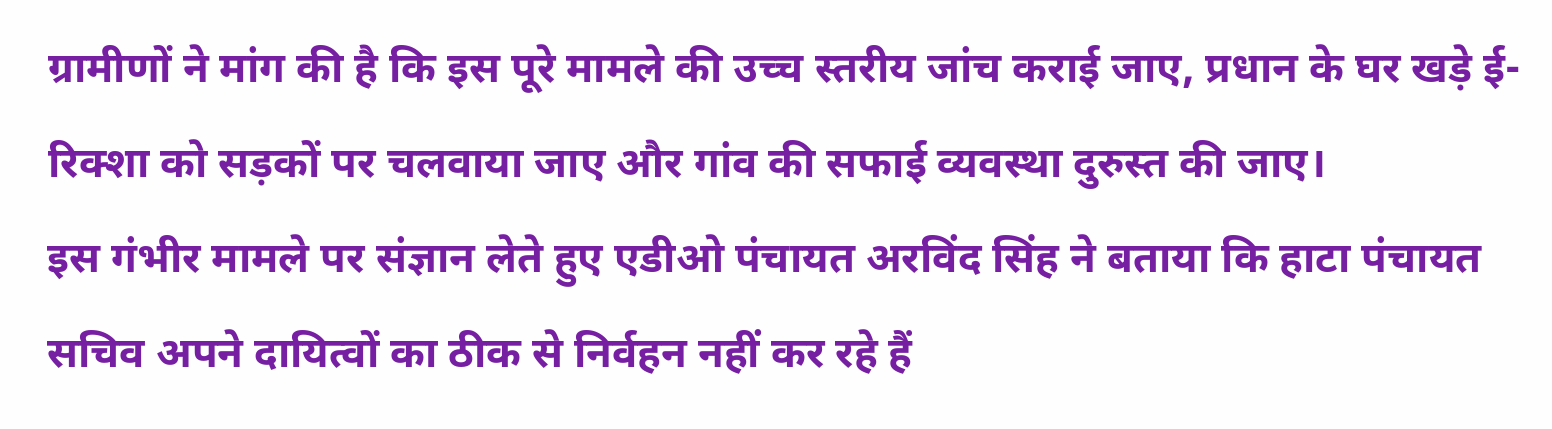ग्रामीणों ने मांग की है कि इस पूरे मामले की उच्च स्तरीय जांच कराई जाए, प्रधान के घर खड़े ई-रिक्शा को सड़कों पर चलवाया जाए और गांव की सफाई व्यवस्था दुरुस्त की जाए।
इस गंभीर मामले पर संज्ञान लेते हुए एडीओ पंचायत अरविंद सिंह ने बताया कि हाटा पंचायत सचिव अपने दायित्वों का ठीक से निर्वहन नहीं कर रहे हैं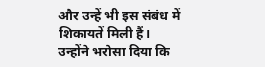और उन्हें भी इस संबंध में शिकायतें मिली हैं। उन्होंने भरोसा दिया कि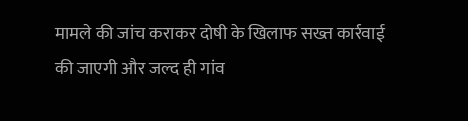मामले की जांच कराकर दोषी के खिलाफ सख्त कार्रवाई की जाएगी और जल्द ही गांव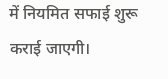में नियमित सफाई शुरू कराई जाएगी।